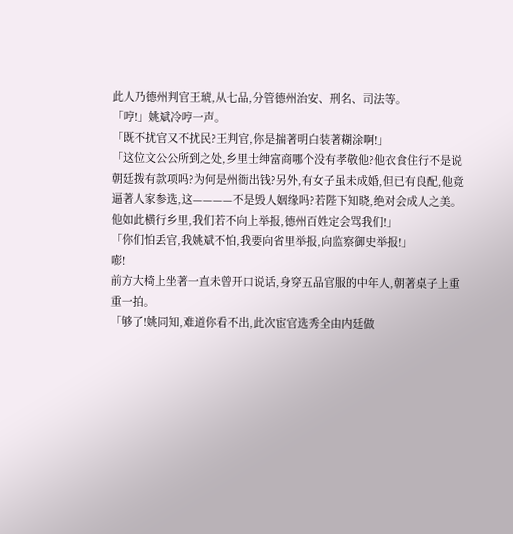此人乃德州判官王琥,从七品,分管德州治安、刑名、司法等。
「哼!」姚斌冷哼一声。
「既不扰官又不扰民?王判官,你是揣著明白装著糊涂啊!」
「这位文公公所到之处,乡里士绅富商哪个没有孝敬他?他衣食住行不是说朝廷拨有款项吗?为何是州衙出钱?另外,有女子虽未成婚,但已有良配,他竟逼著人家参选,这————不是毁人姻缘吗?若陛下知晓,绝对会成人之美。他如此横行乡里,我们若不向上举报,德州百姓定会骂我们!」
「你们怕丢官,我姚斌不怕,我要向省里举报,向监察御史举报!」
嘭!
前方大椅上坐著一直未曾开口说话,身穿五品官服的中年人,朝著桌子上重重一拍。
「够了!姚同知,难道你看不出,此次宦官选秀全由内廷做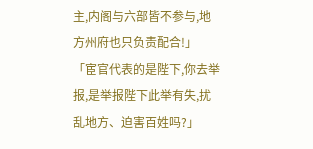主,内阁与六部皆不参与,地方州府也只负责配合!」
「宦官代表的是陛下,你去举报,是举报陛下此举有失,扰乱地方、迫害百姓吗?」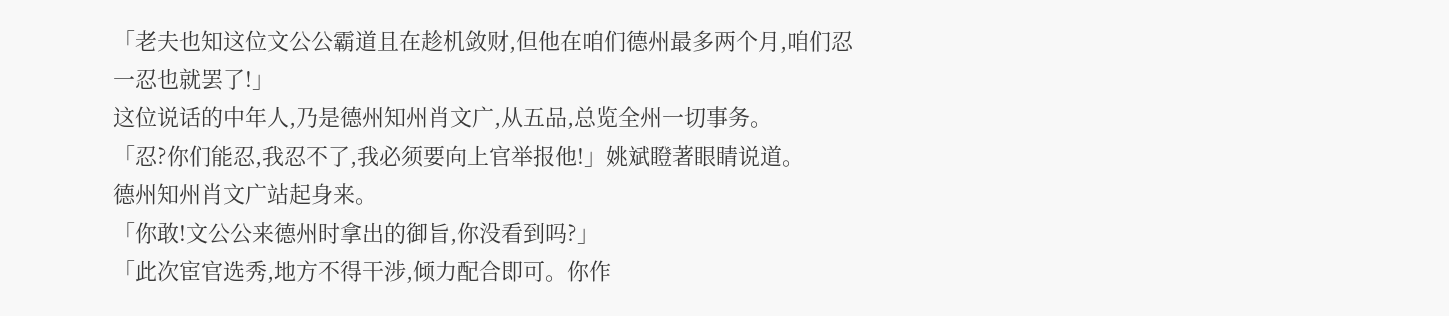「老夫也知这位文公公霸道且在趁机敛财,但他在咱们德州最多两个月,咱们忍一忍也就罢了!」
这位说话的中年人,乃是德州知州肖文广,从五品,总览全州一切事务。
「忍?你们能忍,我忍不了,我必须要向上官举报他!」姚斌瞪著眼睛说道。
德州知州肖文广站起身来。
「你敢!文公公来德州时拿出的御旨,你没看到吗?」
「此次宦官选秀,地方不得干涉,倾力配合即可。你作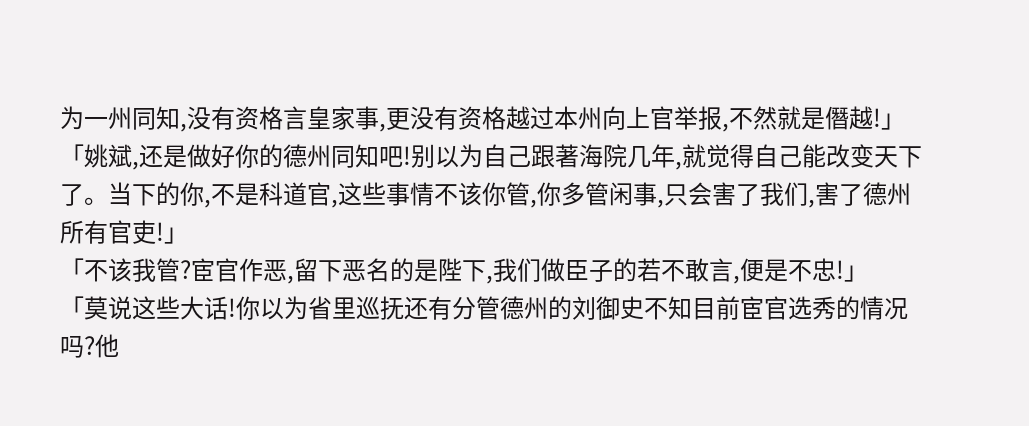为一州同知,没有资格言皇家事,更没有资格越过本州向上官举报,不然就是僭越!」
「姚斌,还是做好你的德州同知吧!别以为自己跟著海院几年,就觉得自己能改变天下了。当下的你,不是科道官,这些事情不该你管,你多管闲事,只会害了我们,害了德州所有官吏!」
「不该我管?宦官作恶,留下恶名的是陛下,我们做臣子的若不敢言,便是不忠!」
「莫说这些大话!你以为省里巡抚还有分管德州的刘御史不知目前宦官选秀的情况吗?他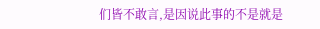们皆不敢言,是因说此事的不是就是